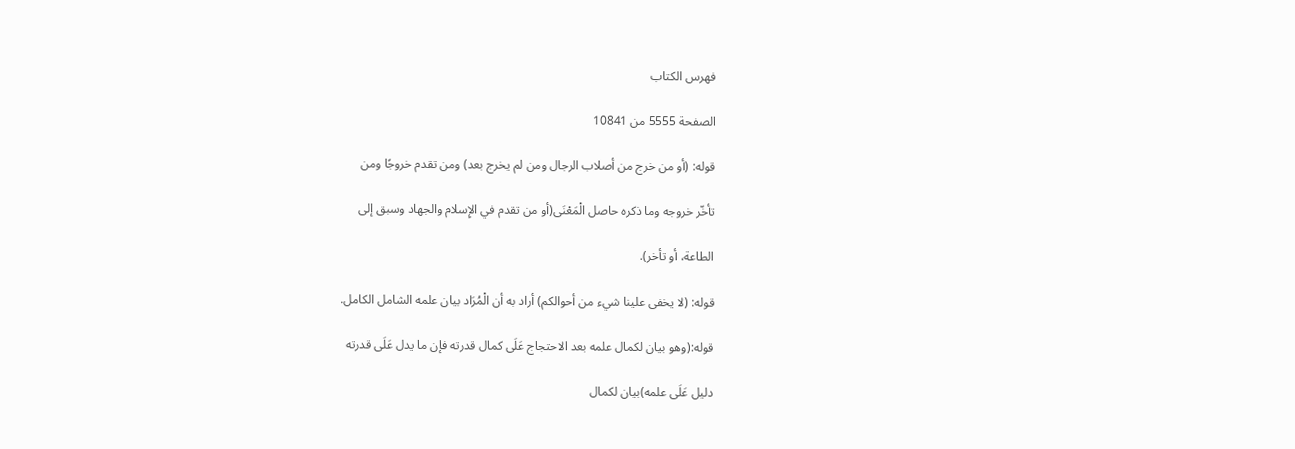فهرس الكتاب

الصفحة 5555 من 10841

قوله: (أو من خرج من أصلاب الرجال ومن لم يخرج بعد) ومن تقدم خروجًا ومن

تأخّر خروجه وما ذكره حاصل الْمَعْنَى(أو من تقدم في الإِسلام والجهاد وسبق إلى

الطاعة، أو تأخر).

قوله: (لا يخفى علينا شيء من أحوالكم) أراد به أن الْمُرَاد بيان علمه الشامل الكامل.

قوله:(وهو بيان لكمال علمه بعد الاحتجاج عَلَى كمال قدرته فإن ما يدل عَلَى قدرته

دليل عَلَى علمه)بيان لكمال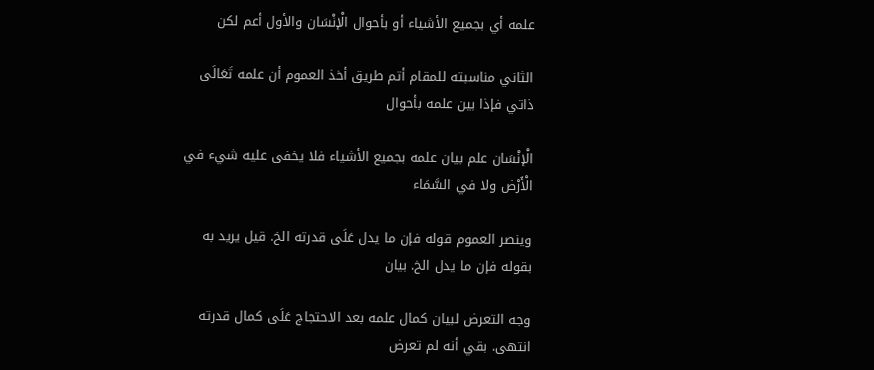علمه أي بجميع الأشياء أو بأحوال الْإنْسَان والأول أعم لكن

الثاني مناسبته للمقام أتم طريق أخذ العموم أن علمه تَعَالَى ذاتي فإذا بين علمه بأحوال

الْإنْسَان علم بيان علمه بجميع الأشياء فلا يخفى عليه شيء في الْأَرْض ولا في السَّمَاء

وينصر العموم قوله فإن ما يدل عَلَى قدرته الخ. قيل يريد به بقوله فإن ما يدل الخ. بيان

وجه التعرض لبيان كمال علمه بعد الاحتجاج عَلَى كمال قدرته انتهى. بقي أنه لم تعرض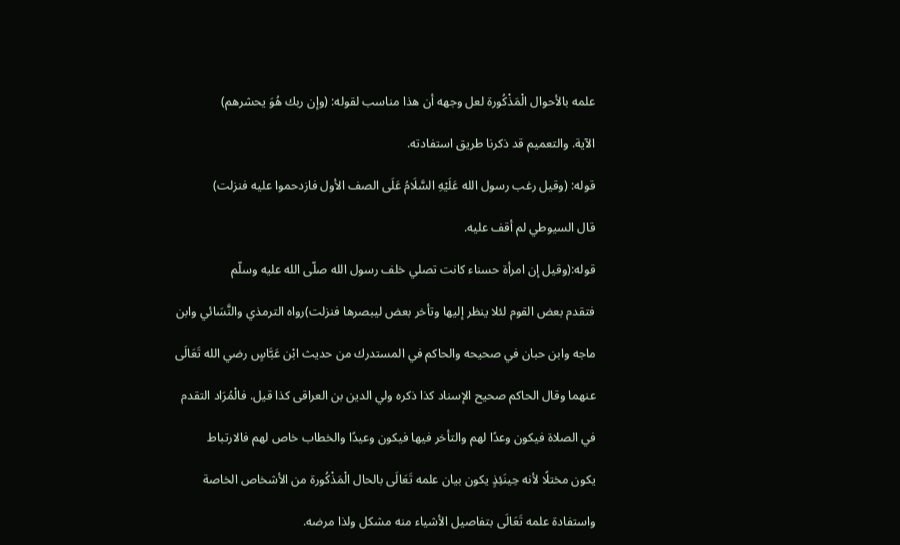علمه بالأحوال الْمَذْكُورة لعل وجهه أن هذا مناسب لقوله: (وإن ربك هُوَ يحشرهم)

الآية. والتعميم قد ذكرنا طريق استفادته.

قوله: (وقيل رغب رسول الله عَلَيْهِ السَّلَامُ عَلَى الصف الأول فازدحموا عليه فنزلت)

قال السيوطي لم أقف عليه.

قوله:(وقيل إن امرأة حسناء كانت تصلي خلف رسول الله صلّى الله عليه وسلّم

فتقدم بعض القوم لئلا ينظر إليها وتأخر بعض ليبصرها فنزلت)رواه الترمذي والنَّسَائي وابن

ماجه وابن حبان في صحيحه والحاكم في المستدرك من حديث ابْن عَبَّاسٍ رضي الله تَعَالَى

عنهما وقال الحاكم صحيح الإسناد كذا ذكره ولي الدين بن العراقى كذا قيل. فالْمُرَاد التقدم

في الصلاة فيكون وعدًا لهم والتأخر فيها فيكون وعيدًا والخطاب خاص لهم فالارتباط

يكون مختلًا لأنه حِينَئِذٍ يكون بيان علمه تَعَالَى بالحال الْمَذْكُورة من الأشخاص الخاصة

واستفادة علمه تَعَالَى بتفاصيل الأشياء منه مشكل ولذا مرضه.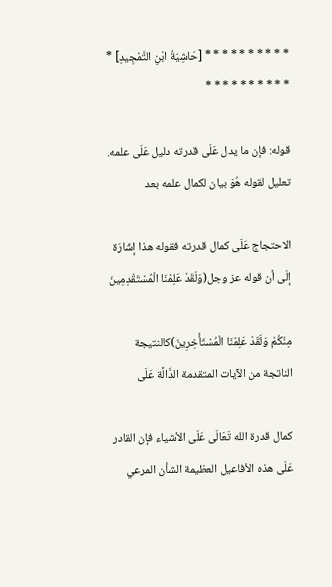* * * * * * * * * * [حَاشِيَةُ ابْنِ التَّمْجِيدِ] * * * * * * * * * * *

قوله: فإن ما يدل عَلَى قدرته دليل عَلَى علمه. تعليل لقوله هُوَ بيان لكمال علمه بعد

الاحتجاج عَلَى كمال قدرته فقوله هذا إشَارَة إلَى أن قوله عز وجل(وَلَقَدْ عَلِمْنَا الْمُسْتَقْدِمِينَ

مِنْكُمْ وَلَقَدْ عَلِمْنَا الْمُسْتَأْخِرِينَ)كالنتيجة الناتجة من الآيات المتقدمة الدَّالَّة عَلَى

كمال قدرة الله تَعَالَى عَلَى الأشياء فإن القادر عَلَى هذه الأفاعيل العظيمة الشأن المرعي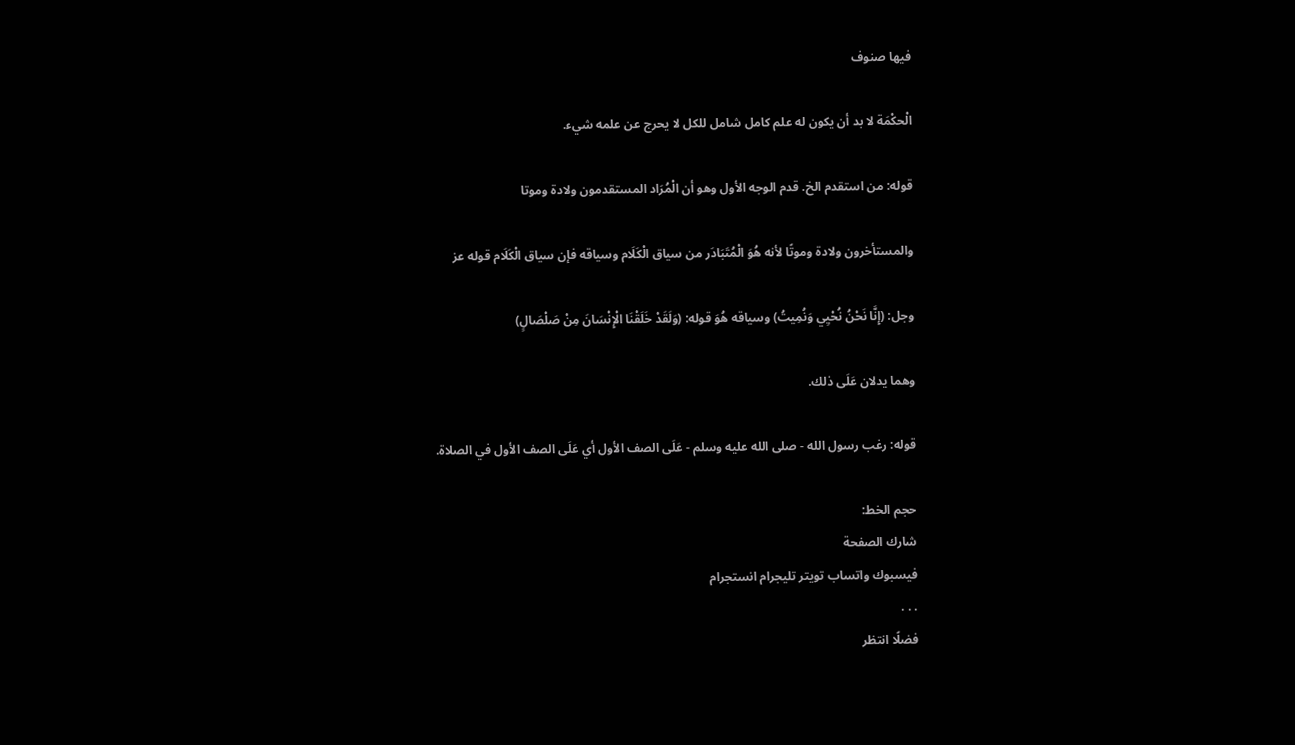فيها صنوف

الْحكْمَة لا بد أن يكون له علم كامل شامل للكل لا يحرج عن علمه شيء.

قوله: من استقدم الخ. قدم الوجه الأول وهو أن الْمُرَاد المستقدمون ولادة وموتا

والمستأخرون ولادة وموتًا لأنه هُوَ الْمُتَبَادَر من سياق الْكَلَام وسياقه فإن سياق الْكَلَام قوله عز

وجل: (إِنَّا نَحْنُ نُحْيِي وَنُمِيتُ) وسياقه هُوَ قوله: (وَلَقَدْ خَلَقْنَا الْإِنْسَانَ مِنْ صَلْصَالٍ)

وهما يدلان عَلَى ذلك.

قوله: رغب رسول الله - صلى الله عليه وسلم - عَلَى الصف الأول أي عَلَى الصف الأول في الصلاة.

حجم الخط:
شارك الصفحة
فيسبوك واتساب تويتر تليجرام انستجرام
. . .
فضلًا انتظر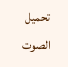تحميل الصوت